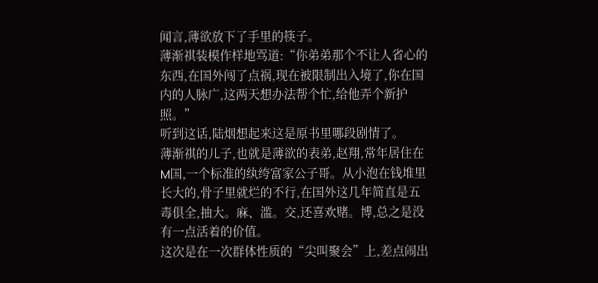闻言,薄欲放下了手里的筷子。
薄渐祺装模作样地骂道:“你弟弟那个不让人省心的东西,在国外闯了点祸,现在被限制出入境了,你在国内的人脉广,这两天想办法帮个忙,给他弄个新护照。”
听到这话,陆烟想起来这是原书里哪段剧情了。
薄渐祺的儿子,也就是薄欲的表弟,赵翔,常年居住在M国,一个标准的纨绔富家公子哥。从小泡在钱堆里长大的,骨子里就烂的不行,在国外这几年简直是五毒俱全,抽大。麻、滥。交,还喜欢赌。博,总之是没有一点活着的价值。
这次是在一次群体性质的“尖叫聚会”上,差点闹出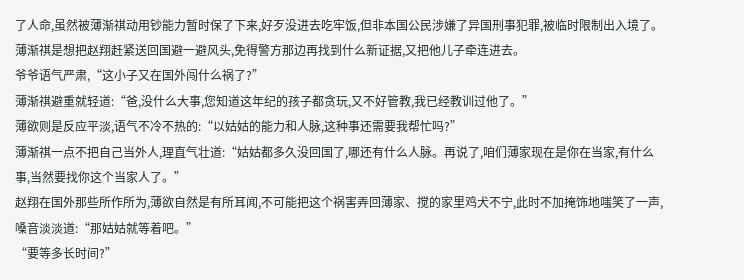了人命,虽然被薄渐祺动用钞能力暂时保了下来,好歹没进去吃牢饭,但非本国公民涉嫌了异国刑事犯罪,被临时限制出入境了。
薄渐祺是想把赵翔赶紧送回国避一避风头,免得警方那边再找到什么新证据,又把他儿子牵连进去。
爷爷语气严肃,“这小子又在国外闯什么祸了?”
薄渐祺避重就轻道:“爸,没什么大事,您知道这年纪的孩子都贪玩,又不好管教,我已经教训过他了。”
薄欲则是反应平淡,语气不冷不热的:“以姑姑的能力和人脉,这种事还需要我帮忙吗?”
薄渐祺一点不把自己当外人,理直气壮道:“姑姑都多久没回国了,哪还有什么人脉。再说了,咱们薄家现在是你在当家,有什么事,当然要找你这个当家人了。”
赵翔在国外那些所作所为,薄欲自然是有所耳闻,不可能把这个祸害弄回薄家、搅的家里鸡犬不宁,此时不加掩饰地嗤笑了一声,嗓音淡淡道:“那姑姑就等着吧。”
“要等多长时间?”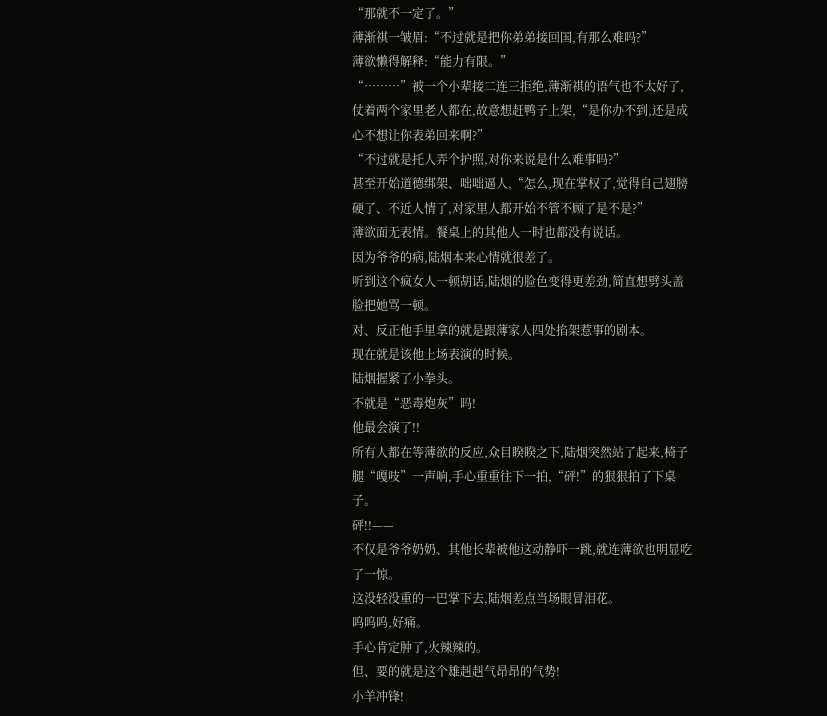“那就不一定了。”
薄渐祺一皱眉:“不过就是把你弟弟接回国,有那么难吗?”
薄欲懒得解释:“能力有限。”
“………”被一个小辈接二连三拒绝,薄渐祺的语气也不太好了,仗着两个家里老人都在,故意想赶鸭子上架,“是你办不到,还是成心不想让你表弟回来啊?”
“不过就是托人弄个护照,对你来说是什么难事吗?”
甚至开始道德绑架、咄咄逼人,“怎么,现在掌权了,觉得自己翅膀硬了、不近人情了,对家里人都开始不管不顾了是不是?”
薄欲面无表情。餐桌上的其他人一时也都没有说话。
因为爷爷的病,陆烟本来心情就很差了。
听到这个疯女人一顿胡话,陆烟的脸色变得更差劲,简直想劈头盖脸把她骂一顿。
对、反正他手里拿的就是跟薄家人四处掐架惹事的剧本。
现在就是该他上场表演的时候。
陆烟握紧了小拳头。
不就是“恶毒炮灰”吗!
他最会演了!!
所有人都在等薄欲的反应,众目睽睽之下,陆烟突然站了起来,椅子腿“嘎吱”一声响,手心重重往下一拍,“砰!”的狠狠拍了下桌子。
砰!!——
不仅是爷爷奶奶、其他长辈被他这动静吓一跳,就连薄欲也明显吃了一惊。
这没轻没重的一巴掌下去,陆烟差点当场眼冒泪花。
呜呜呜,好痛。
手心肯定肿了,火辣辣的。
但、要的就是这个雄赳赳气昂昂的气势!
小羊冲锋!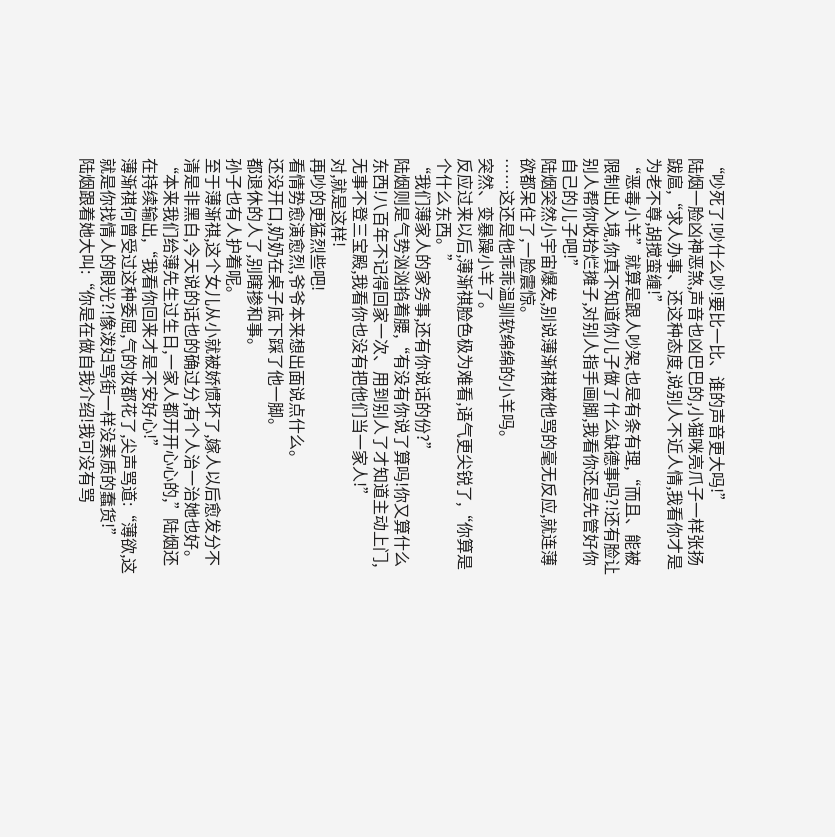“吵死了!吵什么吵!要比一比、谁的声音更大吗!”
陆烟一脸凶神恶煞,声音也凶巴巴的,小猫咪亮爪子一样张扬跋扈,“求人办事、还这种态度,说别人不近人情,我看你才是为老不尊,胡搅蛮缠!”
“恶毒小羊”就算是跟人吵架,也是有条有理,“而且、能被限制出入境,你真不知道你儿子做了什么缺德事吗?!还有脸让别人帮你收拾烂摊子,对别人指手画脚,我看你还是先管好你自己的儿子吧!”
陆烟突然小宇宙爆发,别说薄渐祺被他骂的毫无反应,就连薄欲都呆住了,一脸震惊。
……这还是他乖乖温驯软绵绵的小羊吗。
突然、变暴躁小羊了。
反应过来以后,薄渐祺脸色极为难看,语气更尖锐了,“你算是个什么东西。”
“我们薄家人的家务事,还有你说话的份?”
陆烟则是气势汹汹掐着腰,“有没有你说了算吗!你又算什么东西!八百年不记得回家一次、用到别人了才知道主动上门,无事不登三宝殿,我看你也没有把他们当一家人!”
对,就是这样!
再吵的更猛烈些吧!
看情势愈演愈烈,爷爷本来想出面说点什么。
还没开口,奶奶在桌子底下踩了他一脚。
都退休的人了,别瞎掺和事。
孙子也有人护着呢。
至于薄渐祺,这个女儿从小就被娇惯坏了,嫁人以后愈发分不清是非黑白,今天说的话也的确过分,有个人治一治她也好。
“本来我们给薄先生过生日,一家人都开开心心的,”陆烟还在持续输出,“我看你回来才是不安好心!”
薄渐祺何曾受过这种委屈,气的妆都花了,尖声骂道:“薄欲,这就是你找情人的眼光?!像泼妇骂街一样没素质的蠢货!”
陆烟跟着她大叫:“你是在做自我介绍!我可没有骂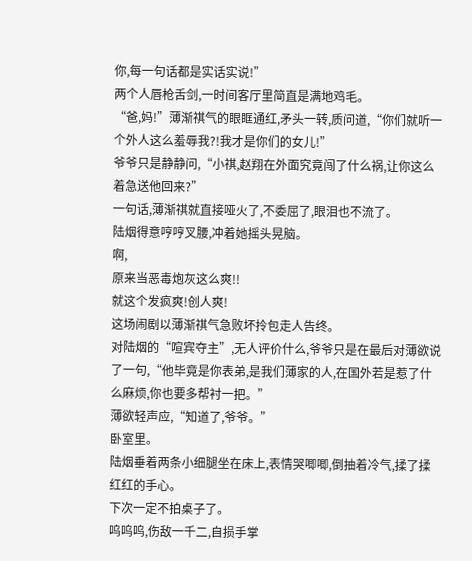你,每一句话都是实话实说!”
两个人唇枪舌剑,一时间客厅里简直是满地鸡毛。
“爸,妈!”薄渐祺气的眼眶通红,矛头一转,质问道,“你们就听一个外人这么羞辱我?!我才是你们的女儿!”
爷爷只是静静问,“小祺,赵翔在外面究竟闯了什么祸,让你这么着急送他回来?”
一句话,薄渐祺就直接哑火了,不委屈了,眼泪也不流了。
陆烟得意哼哼叉腰,冲着她摇头晃脑。
啊,
原来当恶毒炮灰这么爽!!
就这个发疯爽!创人爽!
这场闹剧以薄渐祺气急败坏拎包走人告终。
对陆烟的“喧宾夺主”,无人评价什么,爷爷只是在最后对薄欲说了一句,“他毕竟是你表弟,是我们薄家的人,在国外若是惹了什么麻烦,你也要多帮衬一把。”
薄欲轻声应,“知道了,爷爷。”
卧室里。
陆烟垂着两条小细腿坐在床上,表情哭唧唧,倒抽着冷气,揉了揉红红的手心。
下次一定不拍桌子了。
呜呜呜,伤敌一千二,自损手掌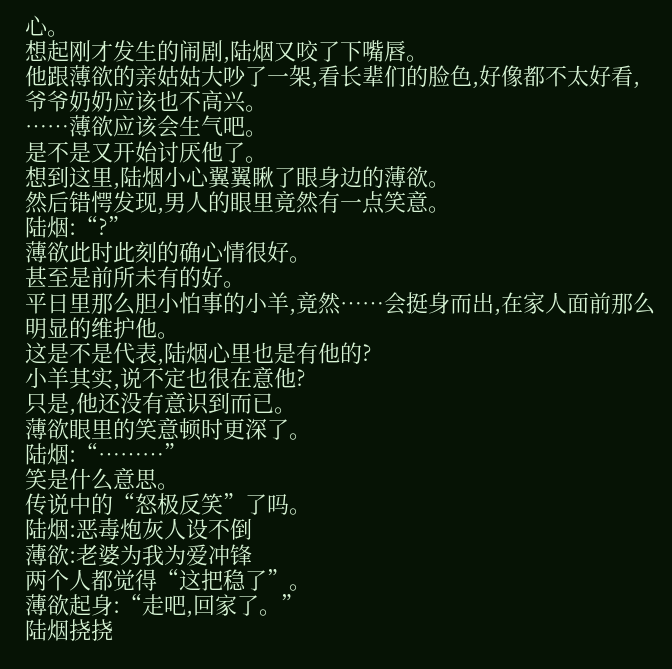心。
想起刚才发生的闹剧,陆烟又咬了下嘴唇。
他跟薄欲的亲姑姑大吵了一架,看长辈们的脸色,好像都不太好看,爷爷奶奶应该也不高兴。
……薄欲应该会生气吧。
是不是又开始讨厌他了。
想到这里,陆烟小心翼翼瞅了眼身边的薄欲。
然后错愕发现,男人的眼里竟然有一点笑意。
陆烟:“?”
薄欲此时此刻的确心情很好。
甚至是前所未有的好。
平日里那么胆小怕事的小羊,竟然……会挺身而出,在家人面前那么明显的维护他。
这是不是代表,陆烟心里也是有他的?
小羊其实,说不定也很在意他?
只是,他还没有意识到而已。
薄欲眼里的笑意顿时更深了。
陆烟:“………”
笑是什么意思。
传说中的“怒极反笑”了吗。
陆烟:恶毒炮灰人设不倒
薄欲:老婆为我为爱冲锋
两个人都觉得“这把稳了”。
薄欲起身:“走吧,回家了。”
陆烟挠挠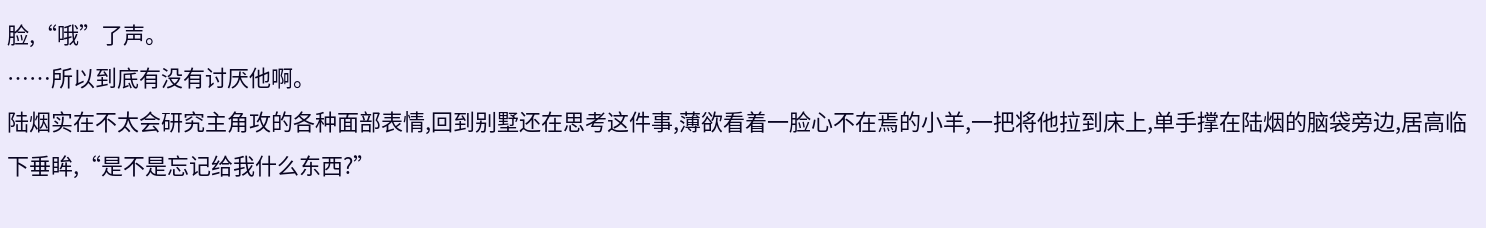脸,“哦”了声。
……所以到底有没有讨厌他啊。
陆烟实在不太会研究主角攻的各种面部表情,回到别墅还在思考这件事,薄欲看着一脸心不在焉的小羊,一把将他拉到床上,单手撑在陆烟的脑袋旁边,居高临下垂眸,“是不是忘记给我什么东西?”